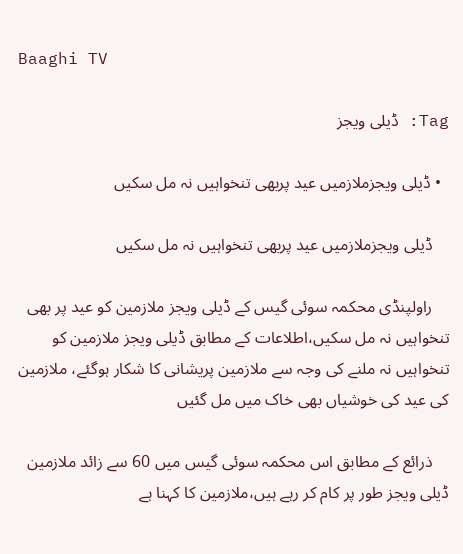Baaghi TV

Tag: ڈیلی ویجز

  • ڈیلی ویجزملازمیں عید پربھی تنخواہیں نہ مل سکیں

    ڈیلی ویجزملازمیں عید پربھی تنخواہیں نہ مل سکیں

    راولپنڈی محکمہ سوئی گیس کے ڈیلی ویجز ملازمین کو عید پر بھی تنخواہیں نہ مل سکیں،اطلاعات کے مطابق ڈیلی ویجز ملازمین کو تنخواہیں نہ ملنے کی وجہ سے ملازمین پریشانی کا شکار ہوگئے، ملازمین کی عید کی خوشیاں بھی خاک میں مل گئیں

    ذرائع کے مطابق اس محکمہ سوئی گیس میں 60 سے زائد ملازمین ڈیلی ویجز طور پر کام کر رہے ہیں،ملازمین کا کہنا ہے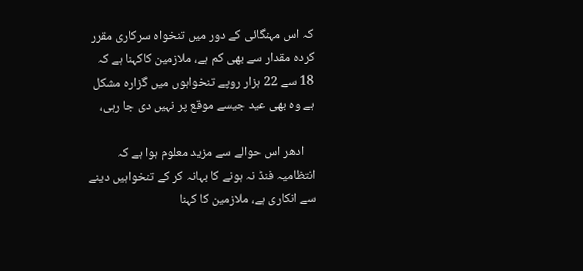کہ اس مہنگائی کے دور میں تنخواہ سرکاری مقرر کردہ مقدار سے بھی کم ہے، ملازمین کاکہنا ہے کہ 18 سے 22 ہزار روپے تنخواہوں میں گزارہ مشکل ہے وہ بھی عید جیسے موقع پر نہیں دی جا رہی،

    ادھر اس حوالے سے مزید معلوم ہوا ہے کہ انتظامیہ فنڈ نہ ہونے کا بہانہ کر کے تنخواہیں دینے سے انکاری ہے، ملازمین کا کہنا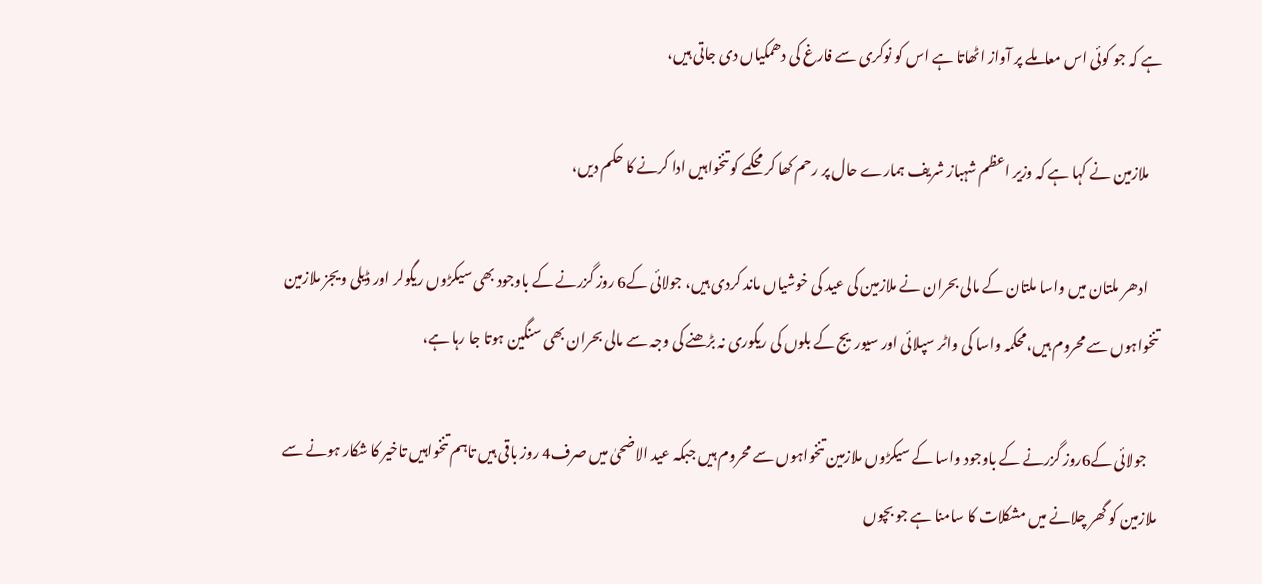ہے کہ جو کوئی اس معاملے پر آواز اٹھاتا ہے اس کو نوکری سے فارغ کی دھمکیاں دی جاتی ہیں،

    ملازمین نے کہا ہے کہ وزیر اعظم شہباز شریف ہمارے حال پر رحم کھا کر محکمے کو تنخواہیں ادا کرنے کا حکم دیں،

    ادھر ملتان میں واسا ملتان کے مالی بحران نے ملازمین کی عید کی خوشیاں ماند کردی ہیں، جولائی کے6 روز گزرنے کے باوجود بھی سیکڑوں ریگولر اور ڈیلی ویجز ملازمین تنخواہوں سے محروم ہیں،محکمہ واسا کی واٹر سپلائی اور سیوریج کے بلوں کی ریکوری نہ بڑھنے کی وجہ سے مالی بحران بھی سنگین ہوتا جا رہا ہے،

    جولائی کے6روز گزرنے کے باوجود واسا کے سیکڑوں ملازمین تنخواہوں سے محروم ہیں جبکہ عید الاضحیٰ میں صرف4 روز باقی ہیں تاہم تنخواہیں تاخیر کا شکار ہونے سے ملازمین کو گھر چلانے میں مشکلات کا سامنا ہے جو بچوں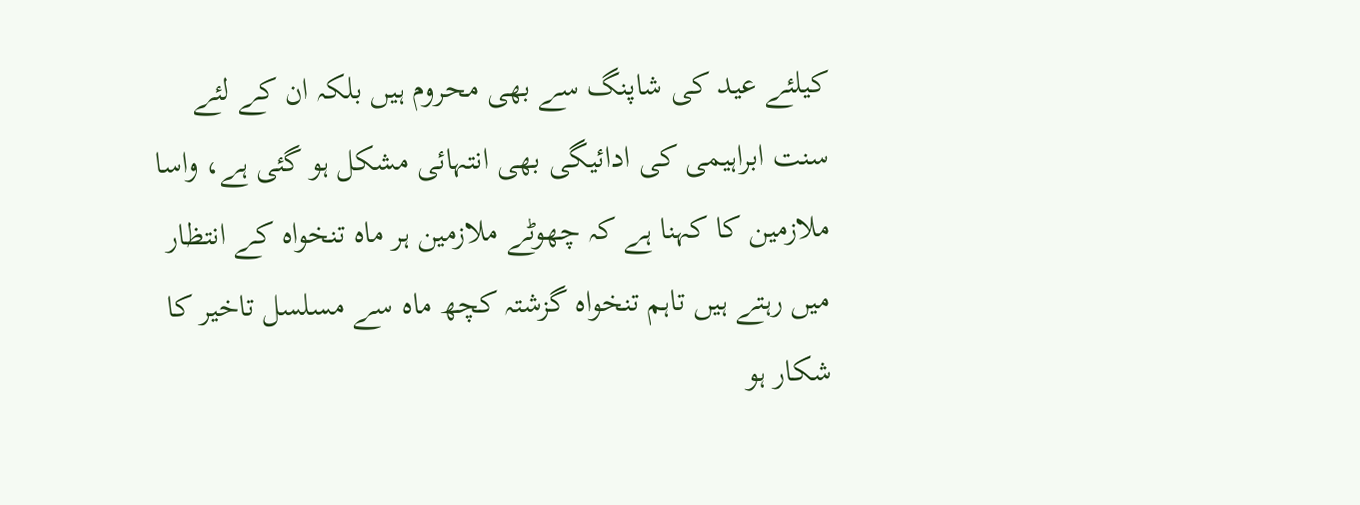کیلئے عید کی شاپنگ سے بھی محروم ہیں بلکہ ان کے لئے سنت ابراہیمی کی ادائیگی بھی انتہائی مشکل ہو گئی ہے، واسا ملازمین کا کہنا ہے کہ چھوٹے ملازمین ہر ماہ تنخواہ کے انتظار میں رہتے ہیں تاہم تنخواہ گزشتہ کچھ ماہ سے مسلسل تاخیر کا شکار ہو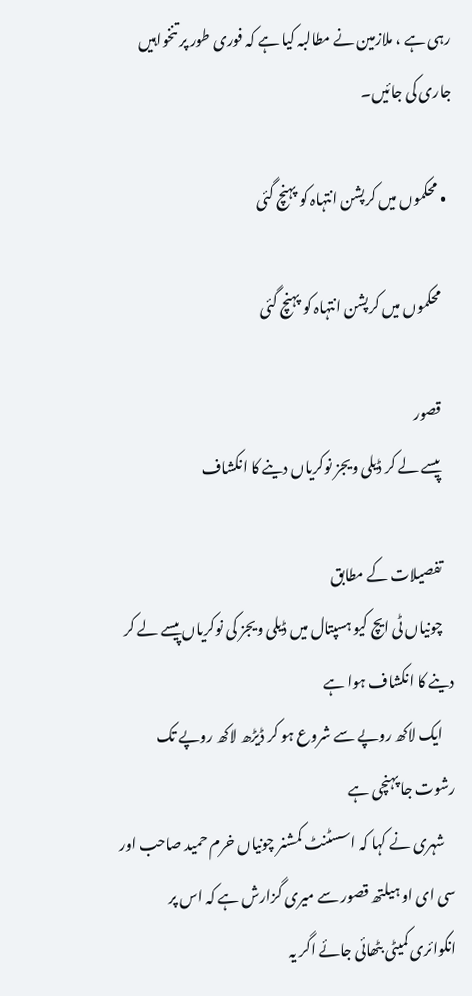رہی ہے ، ملازمین نے مطالبہ کیا ہے کہ فوری طور پر تنخواہیں جاری کی جائیں۔

  • محکموں میں کرپشن انتہاہ کو پہنچ گئی

    محکموں میں کرپشن انتہاہ کو پہنچ گئی

    قصور
    پیسے لے کر ڈیلی ویجز نوکریاں دینے کا انکشاف

    تفصیلات کے مطابق
    چونیاں ٹی ایچ کیو ہسپتال میں ڈیلی ویجز کی نوکریاں پیسے لے کر دینے کا انکشاف ہوا ہے
    ایک لاکھ روپے سے شروع ہو کر ڈیڑھ لاکھ روپے تک رشوت جا پہنچی ہے
    شہری نے کہا کہ اسسٹنٹ کمشنر چونیاں خرم حمید صاحب اور سی ای او ہیلتھ قصور سے میری گزارش ہے کہ اس پر انکوائری کمیٹی بٹھائی جائے اگر یہ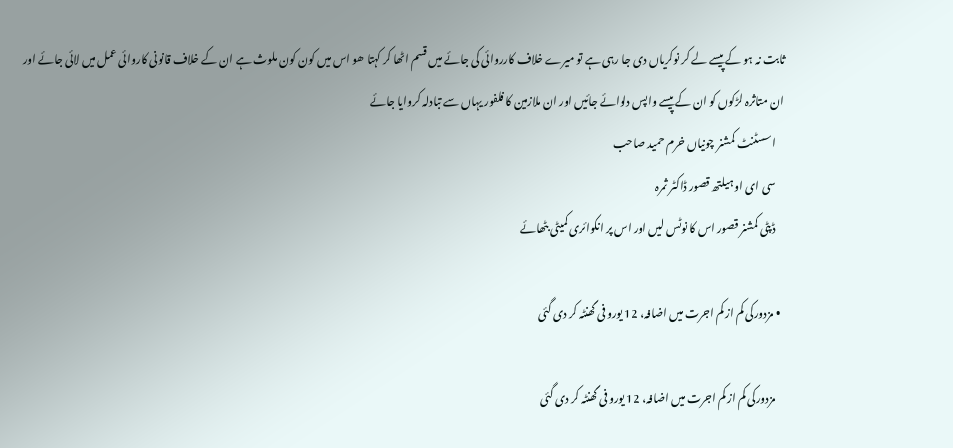ثابت نہ ہو کے پیسے لے کر نوکریاں دی جا رہی ہے تو میرے خلاف کارروائی کی جائے میں قسم اٹھا کر کہتا ھو اس میں کون کون ملوث ہے ان کے خلاف قانونی کاروائی عمل میں لائی جائے اور ان متاثرہ لڑکوں کو ان کے پیسے واپس دلوائے جائیں اور ان ملازمین کا فلفور یہاں سے تبادلہ کروایا جائے
    اسسٹنٹ کمشنر چونیاں خرم حمید صاحب
    سی ای او ہیلتھ قصور ڈاکٹر ثمرہ
    ڈپٹی کمشنر قصور اس کا نوٹس لیں اور اس پر انکوائری کمیٹی بٹھائے

  • مزدورکی کم از کم اجرت میں اضافہ، 12 یورو فی گھنٹہ کر دی گئی

    مزدورکی کم از کم اجرت میں اضافہ، 12 یورو فی گھنٹہ کر دی گئی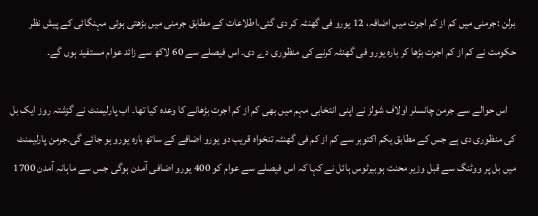برلن :جرمنی میں کم از کم اجرت میں اضافہ، 12 یورو فی گھنٹہ کر دی گئی،اطلاعات کے مطابق جرمنی میں بڑھتی ہوئی مہنگائی کے پیش نظر حکومت نے کم از کم اجرت بڑھا کر بارہ یورو فی گھنٹہ کرنے کی منظوری دے دی۔ اس فیصلے سے 60 لاکھ سے زائد عوام مستفید ہوں گے۔

    اس حوالے سے جرمن چانسلر اولاف شولز نے اپنی انتخابی مہم میں بھی کم از کم اجرت بڑھانے کا وعدہ کیا تھا۔ اب پارلیمنٹ نے گزشتہ روز ایک بل کی منظوری دی ہے جس کے مطابق یکم اکتوبر سے کم از کم فی گھنٹہ تنخواہ قریب دو یورو اضافے کے ساتھ بارہ یورو ہو جائے گی۔جرمن پارلیمنٹ میں بل پر ووٹنگ سے قبل وزیر محنت ہوبیرٹوس ہائل نے کہا کہ اس فیصلے سے عوام کو 400 یورو اضافی آمدن ہوگی جس سے ماہانہ آمدن 1700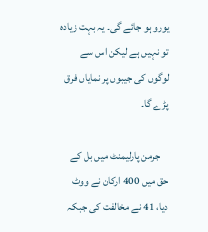یورو ہو جائے گی۔ یہ بہت زیادہ تو نہیں ہے لیکن اس سے لوگوں کی جیبوں پر نمایاں فرق پڑے گا۔

    جرمن پارلیمنٹ میں بل کے حق میں 400 ارکان نے ووٹ دیا، 41 نے مخالفت کی جبکہ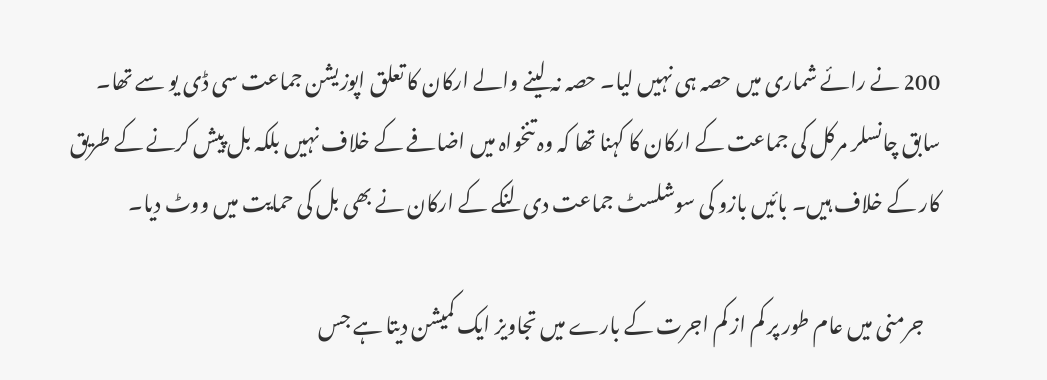200 نے رائے شماری میں حصہ ہی نہیں لیا۔ حصہ نہ لینے والے ارکان کا تعلق اپوزیشن جماعت سی ڈی یو سے تھا۔ سابق چانسلر مرکل کی جماعت کے ارکان کا کہنا تھا کہ وہ تنخواہ میں اضافے کے خلاف نہیں بلکہ بل پیش کرنے کے طریق کار کے خلاف ہیں۔ بائیں بازو کی سوشلسٹ جماعت دی لنکے کے ارکان نے بھی بل کی حمایت میں ووٹ دیا۔

    جرمنی میں عام طور پر کم از کم اجرت کے بارے میں تجاویز ایک کمیشن دیتا ہے جس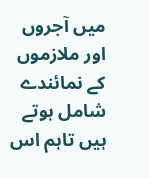میں آجروں اور ملازموں کے نمائندے شامل ہوتے ہیں تاہم اس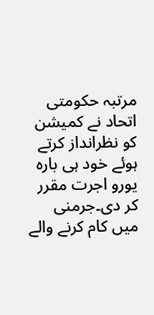مرتبہ حکومتی اتحاد نے کمیشن کو نظرانداز کرتے ہوئے خود ہی بارہ یورو اجرت مقرر کر دی۔جرمنی میں کام کرنے والے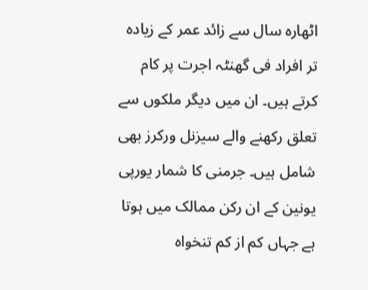اٹھارہ سال سے زائد عمر کے زیادہ تر افراد فی گھنٹہ اجرت پر کام کرتے ہیں۔ ان میں دیگر ملکوں سے تعلق رکھنے والے سیزنل ورکرز بھی شامل ہیں۔ جرمنی کا شمار یورپی یونین کے ان رکن ممالک میں ہوتا ہے جہاں کم از کم تنخواہ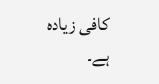کافی زیادہ ہے۔